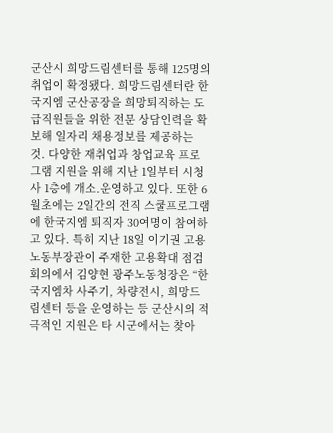군산시 희망드림센터를 통해 125명의 취업이 확정됐다. 희망드림센터란 한국지엠 군산공장을 희망퇴직하는 도급직원들을 위한 전문 상담인력을 확보해 일자리 채용정보를 제공하는 것. 다양한 재취업과 창업교육 프로그램 지원을 위해 지난 1일부터 시청사 1층에 개소․운영하고 있다. 또한 6월초에는 2일간의 전직 스쿨프로그램에 한국지엠 퇴직자 30여명이 참여하고 있다. 특히 지난 18일 이기권 고용노동부장관이 주재한 고용확대 점검회의에서 김양현 광주노동청장은 “한국지엠차 사주기, 차량전시, 희망드림센터 등을 운영하는 등 군산시의 적극적인 지원은 타 시군에서는 찾아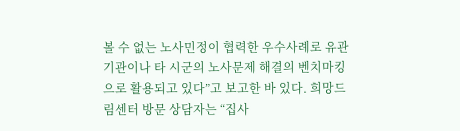볼 수 없는 노사민정이 협력한 우수사례로 유관기관이나 타 시군의 노사문제 해결의 벤치마킹으로 활용되고 있다”고 보고한 바 있다. 희망드림센터 방문 상담자는 “집사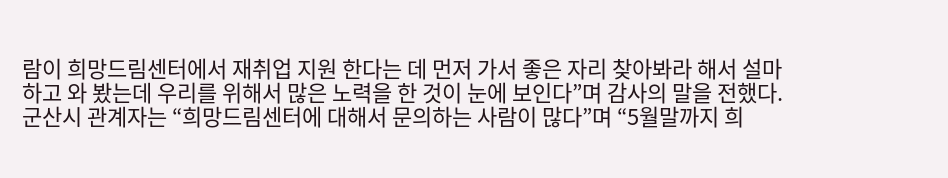람이 희망드림센터에서 재취업 지원 한다는 데 먼저 가서 좋은 자리 찾아봐라 해서 설마하고 와 봤는데 우리를 위해서 많은 노력을 한 것이 눈에 보인다”며 감사의 말을 전했다. 군산시 관계자는 “희망드림센터에 대해서 문의하는 사람이 많다”며 “5월말까지 희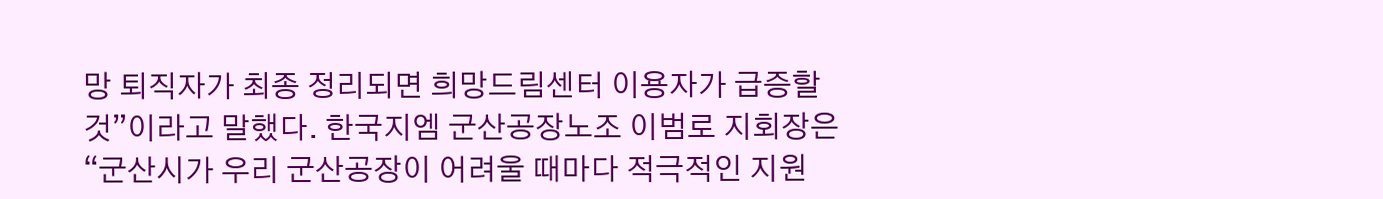망 퇴직자가 최종 정리되면 희망드림센터 이용자가 급증할 것”이라고 말했다. 한국지엠 군산공장노조 이범로 지회장은 “군산시가 우리 군산공장이 어려울 때마다 적극적인 지원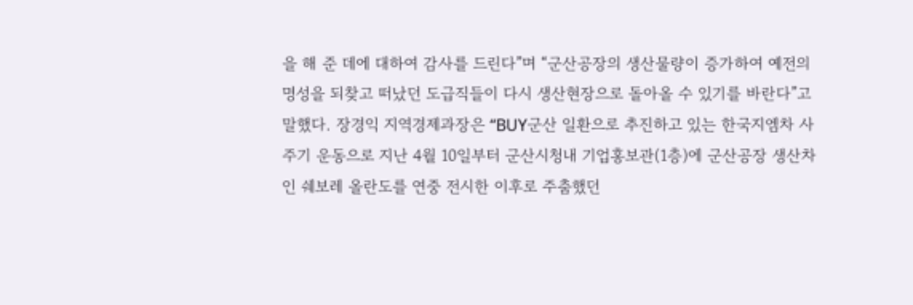을 해 준 데에 대하여 감사를 드린다”며 “군산공장의 생산물량이 증가하여 예전의 명성을 되찾고 떠났던 도급직들이 다시 생산현장으로 돌아올 수 있기를 바란다”고 말했다. 장경익 지역경제과장은 “BUY군산 일환으로 추진하고 있는 한국지엠차 사주기 운동으로 지난 4월 10일부터 군산시청내 기업홍보관(1층)에 군산공장 생산차인 쉐보레 올란도를 연중 전시한 이후로 주춤했던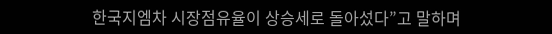한국지엠차 시장점유율이 상승세로 돌아섰다”고 말하며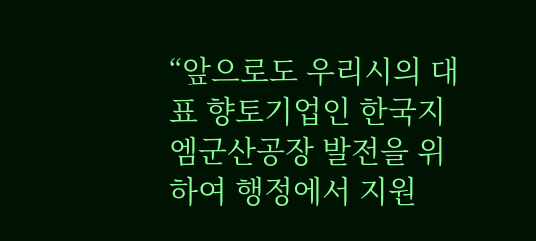“앞으로도 우리시의 대표 향토기업인 한국지엠군산공장 발전을 위하여 행정에서 지원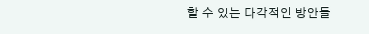할 수 있는 다각적인 방안들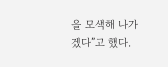을 모색해 나가겠다”고 했다.